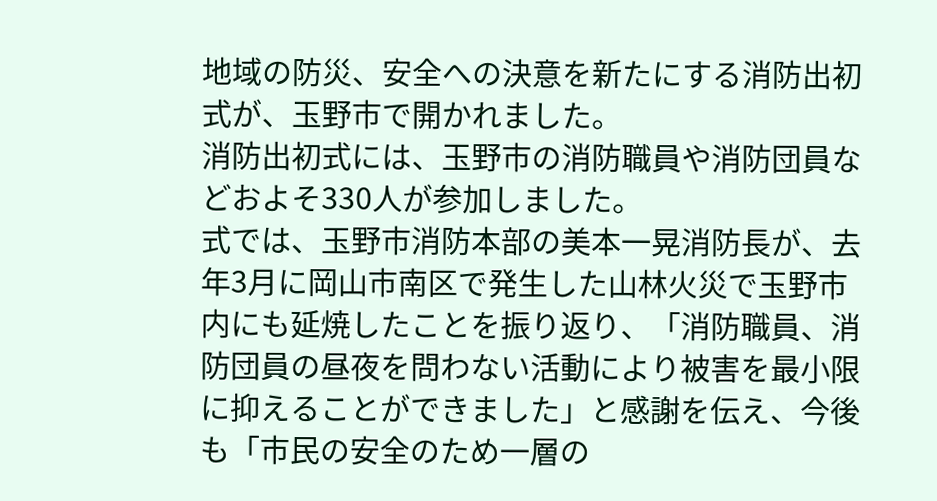地域の防災、安全への決意を新たにする消防出初式が、玉野市で開かれました。
消防出初式には、玉野市の消防職員や消防団員などおよそ330人が参加しました。
式では、玉野市消防本部の美本一晃消防長が、去年3月に岡山市南区で発生した山林火災で玉野市内にも延焼したことを振り返り、「消防職員、消防団員の昼夜を問わない活動により被害を最小限に抑えることができました」と感謝を伝え、今後も「市民の安全のため一層の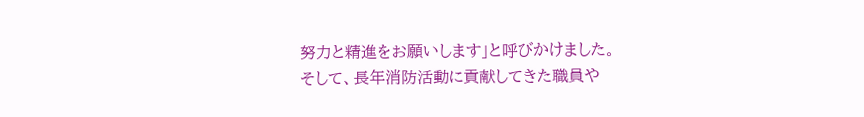努力と精進をお願いします」と呼びかけました。
そして、長年消防活動に貢献してきた職員や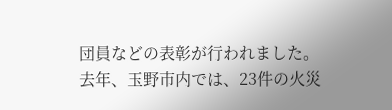団員などの表彰が行われました。
去年、玉野市内では、23件の火災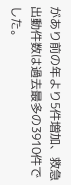があり前の年より5件増加、救急出動件数は過去最多の3910件でした。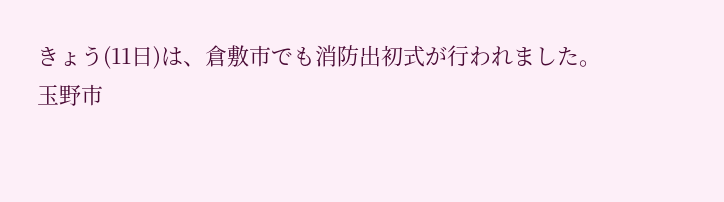きょう(11日)は、倉敷市でも消防出初式が行われました。
玉野市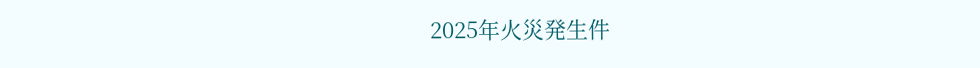2025年火災発生件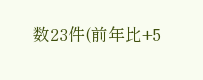数23件(前年比+5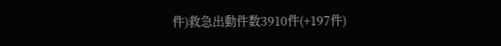件)救急出動件数3910件(+197件)